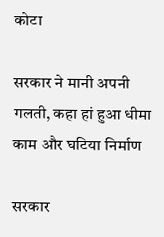कोटा

सरकार ने मानी अपनी गलती, कहा हां हुआ धीमा काम और घटिया निर्माण

सरकार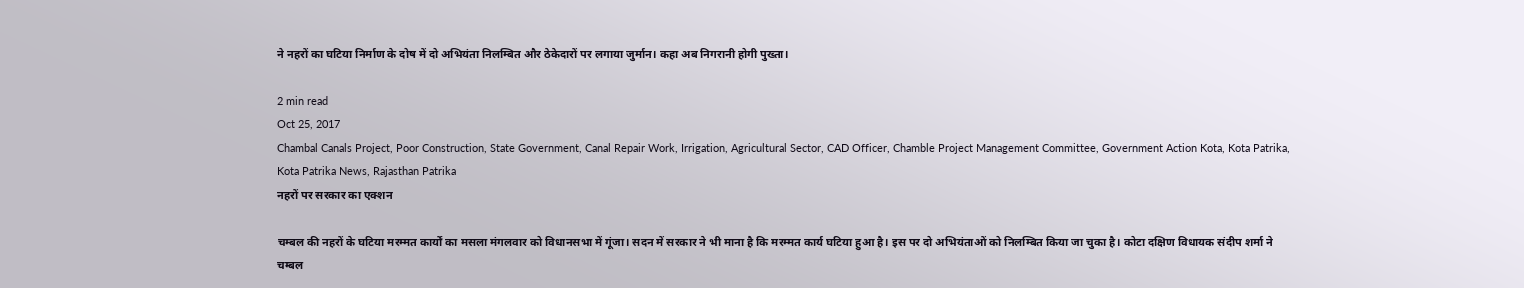ने नहरों का घटिया निर्माण के दोष में दो अभियंता निलम्बित और ठेकेदारों पर लगाया जुर्मान। कहा अब निगरानी होगी पुख्ता।

2 min read
Oct 25, 2017
Chambal Canals Project, Poor Construction, State Government, Canal Repair Work, Irrigation, Agricultural Sector, CAD Officer, Chamble Project Management Committee, Government Action Kota, Kota Patrika, Kota Patrika News, Rajasthan Patrika
नहरों पर सरकार का एक्शन

चम्बल की नहरों के घटिया मरम्मत कार्यों का मसला मंगलवार को विधानसभा में गूंजा। सदन में सरकार ने भी माना है कि मरम्मत कार्य घटिया हुआ है। इस पर दो अभियंताओं को निलम्बित किया जा चुका है। कोटा दक्षिण विधायक संदीप शर्मा ने चम्बल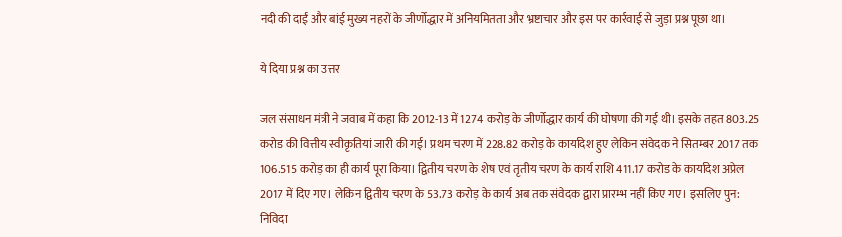नदी की दाईं और बांई मुख्य नहरों के जीर्णोद्धार में अनियमितता और भ्रष्टाचार और इस पर कार्रवाई से जुड़ा प्रश्न पूछा था।

ये दिया प्रश्न का उत्तर

जल संसाधन मंत्री ने जवाब में कहा कि 2012-13 में 1274 करोड़ के जीर्णोद्धार कार्य की घोषणा की गई थी। इसके तहत 803.25 करोड की वित्तीय स्वीकृतियां जारी की गई। प्रथम चरण में 228.82 करोड़ के कार्यादेश हुए लेकिन संवेदक ने सितम्बर 2017 तक 106.515 करोड़ का ही कार्य पूरा किया। द्वितीय चरण के शेष एवं तृतीय चरण के कार्य राशि 411.17 करोड के कार्यादेश अप्रेल 2017 में दिए गए। लेकिन द्वितीय चरण के 53.73 करोड़ के कार्य अब तक संवेदक द्वारा प्रारम्भ नहीं किए गए। इसलिए पुन: निविदा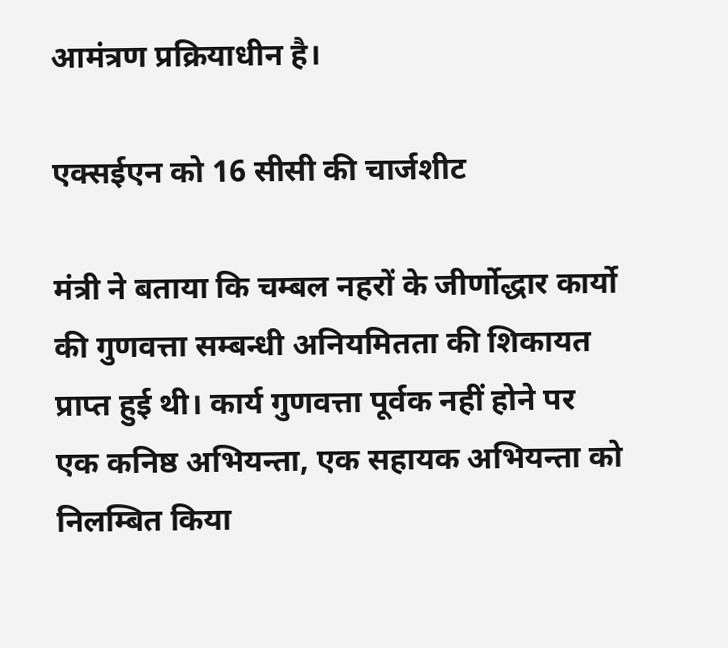आमंत्रण प्रक्रियाधीन है।

एक्सईएन को 16 सीसी की चार्जशीट

मंत्री ने बताया कि चम्बल नहरों के जीर्णोद्धार कार्यो की गुणवत्ता सम्बन्धी अनियमितता की शिकायत प्राप्त हुई थी। कार्य गुणवत्ता पूर्वक नहीं होने पर एक कनिष्ठ अभियन्ता, एक सहायक अभियन्ता को निलम्बित किया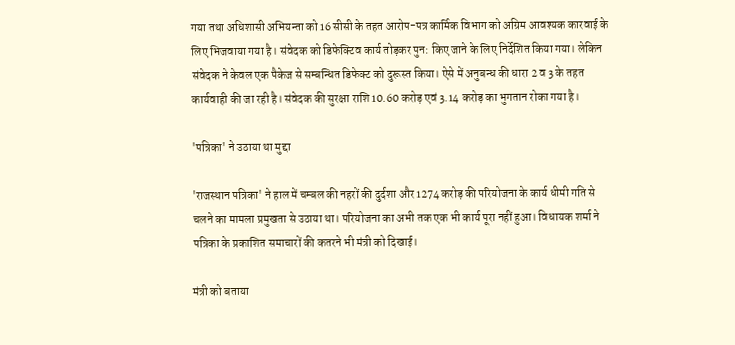गया तथा अधिशासी अभियन्ता को 16 सीसी के तहत आरोप-पत्र कार्मिक विभाग को अग्रिम आवश्यक कारवाई के लिए भिजवाया गया है। संवेदक को डिफेक्टिव कार्य तोड़कर पुन: किए जाने के लिए निर्देशित किया गया। लेकिन संवेदक ने केवल एक पैकेज से सम्बन्धित डिफेक्ट को दुरूस्त किया। ऐसे में अनुबन्ध की धारा 2 व 3 के तहत कार्यवाही की जा रही है। संवेदक की सुरक्षा राशि 10.60 करोड़ एवं 3.14 करोड़ का भुगतान रोका गया है।

'पत्रिका' ने उठाया था मुद्दा

'राजस्थान पत्रिका' ने हाल में चम्बल की नहरों की दुर्दशा और 1274 करोड़ की परियोजना के कार्य धीमी गति से चलने का मामला प्रमुखता से उठाया था। परियोजना का अभी तक एक भी कार्य पूरा नहीं हुआ। विधायक शर्मा ने पत्रिका के प्रकाशित समाचारों की कतरने भी मंत्री को दिखाई।

मंत्री को बताया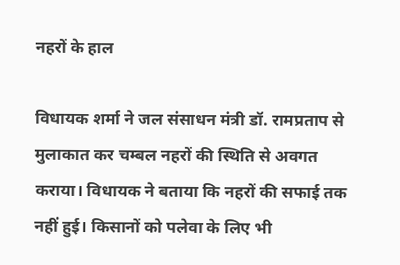नहरों के हाल

विधायक शर्मा ने जल संसाधन मंत्री डॉ. रामप्रताप से मुलाकात कर चम्बल नहरों की स्थिति से अवगत कराया। विधायक ने बताया कि नहरों की सफाई तक नहीं हुई। किसानों को पलेवा के लिए भी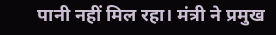पानी नहीं मिल रहा। मंत्री ने प्रमुख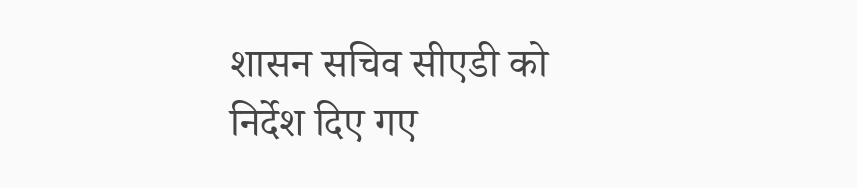शासन सचिव सीएडी को निर्देश दिए गए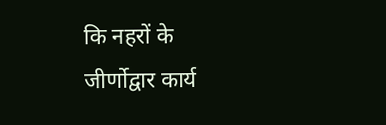कि नहरों के जीर्णोद्वार कार्य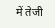में तेजी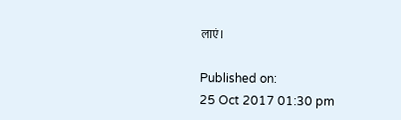लाएं।

Published on:
25 Oct 2017 01:30 pm